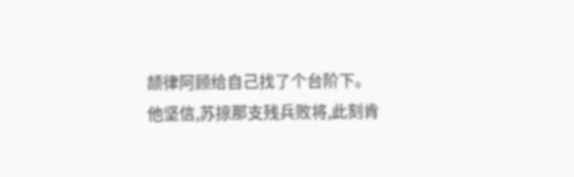颉律阿顾给自己找了个台阶下。
他坚信,苏掠那支残兵败将,此刻肯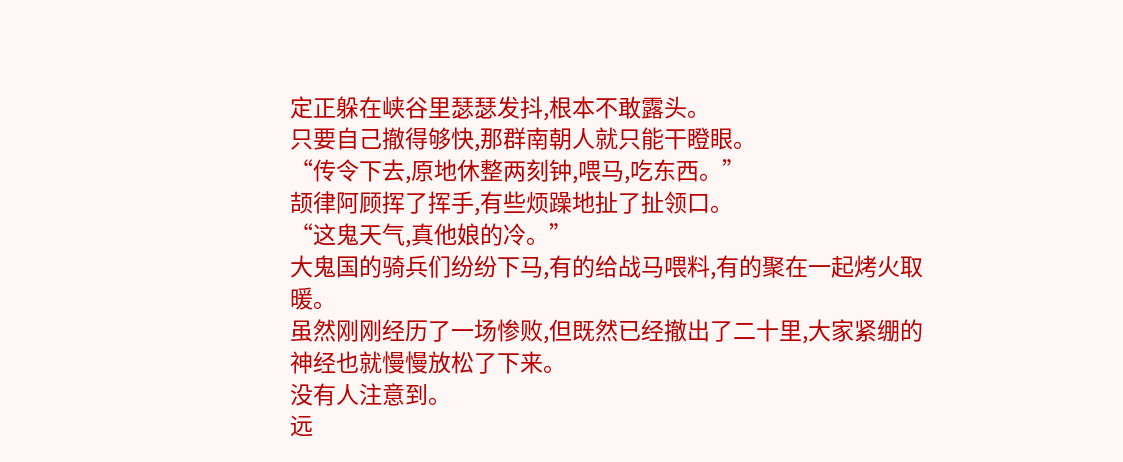定正躲在峡谷里瑟瑟发抖,根本不敢露头。
只要自己撤得够快,那群南朝人就只能干瞪眼。
“传令下去,原地休整两刻钟,喂马,吃东西。”
颉律阿顾挥了挥手,有些烦躁地扯了扯领口。
“这鬼天气,真他娘的冷。”
大鬼国的骑兵们纷纷下马,有的给战马喂料,有的聚在一起烤火取暖。
虽然刚刚经历了一场惨败,但既然已经撤出了二十里,大家紧绷的神经也就慢慢放松了下来。
没有人注意到。
远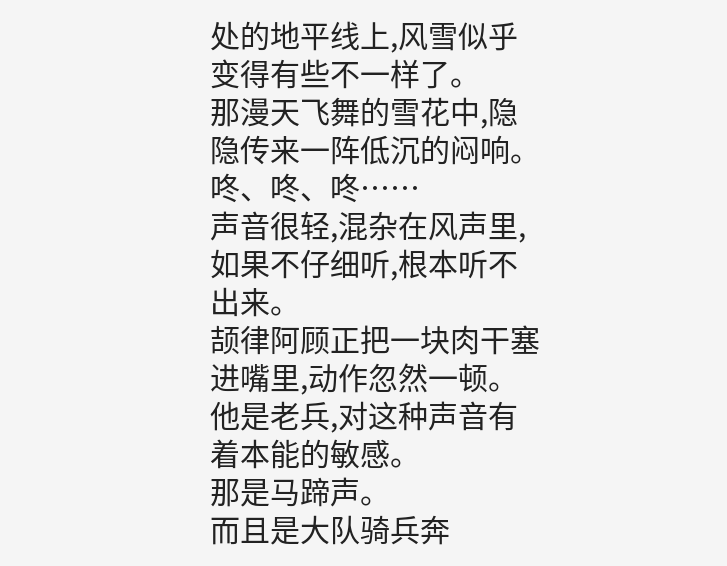处的地平线上,风雪似乎变得有些不一样了。
那漫天飞舞的雪花中,隐隐传来一阵低沉的闷响。
咚、咚、咚……
声音很轻,混杂在风声里,如果不仔细听,根本听不出来。
颉律阿顾正把一块肉干塞进嘴里,动作忽然一顿。
他是老兵,对这种声音有着本能的敏感。
那是马蹄声。
而且是大队骑兵奔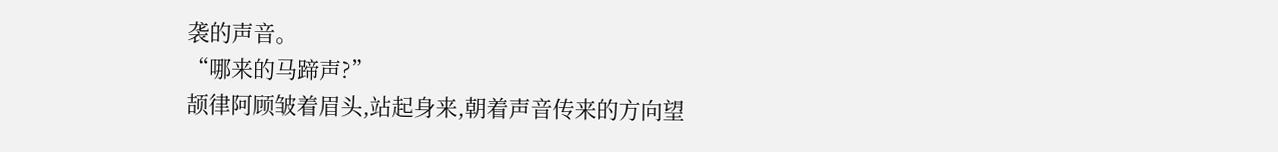袭的声音。
“哪来的马蹄声?”
颉律阿顾皱着眉头,站起身来,朝着声音传来的方向望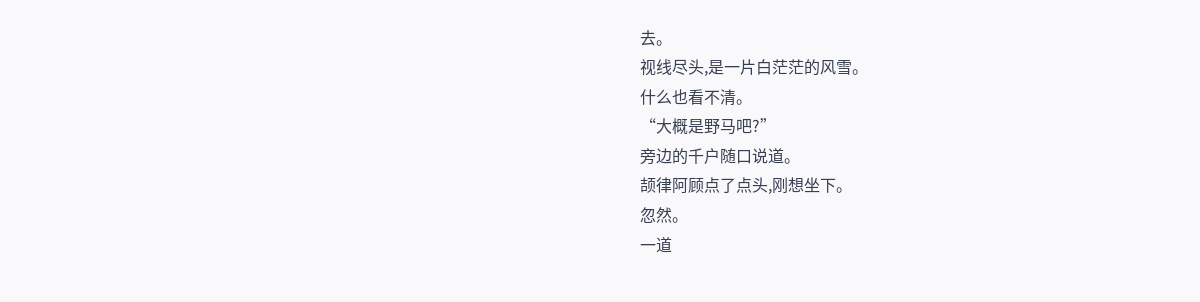去。
视线尽头,是一片白茫茫的风雪。
什么也看不清。
“大概是野马吧?”
旁边的千户随口说道。
颉律阿顾点了点头,刚想坐下。
忽然。
一道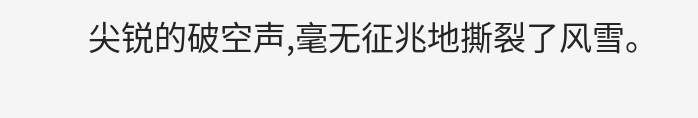尖锐的破空声,毫无征兆地撕裂了风雪。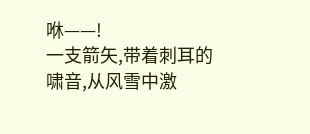咻——!
一支箭矢,带着刺耳的啸音,从风雪中激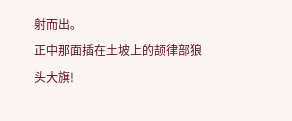射而出。
正中那面插在土坡上的颉律部狼头大旗!